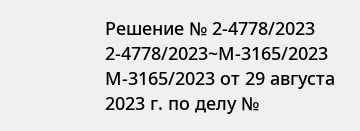Решение № 2-4778/2023 2-4778/2023~М-3165/2023 М-3165/2023 от 29 августа 2023 г. по делу №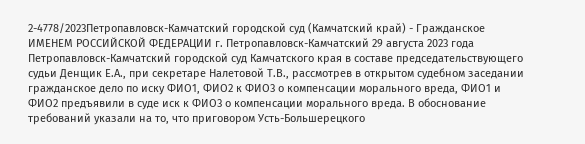2-4778/2023Петропавловск-Камчатский городской суд (Камчатский край) - Гражданское ИМЕНЕМ РОССИЙСКОЙ ФЕДЕРАЦИИ г. Петропавловск-Камчатский 29 августа 2023 года Петропавловск-Камчатский городской суд Камчатского края в составе председательствующего судьи Денщик Е.А., при секретаре Налетовой Т.В., рассмотрев в открытом судебном заседании гражданское дело по иску ФИО1, ФИО2 к ФИО3 о компенсации морального вреда, ФИО1 и ФИО2 предъявили в суде иск к ФИО3 о компенсации морального вреда. В обоснование требований указали на то, что приговором Усть-Большерецкого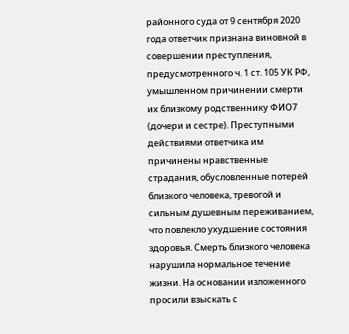районного суда от 9 сентября 2020 года ответчик признана виновной в совершении преступления, предусмотренного ч. 1 ст. 105 УК РФ, умышленном причинении смерти их близкому родственнику ФИО7 (дочери и сестре). Преступными действиями ответчика им причинены нравственные страдания, обусловленные потерей близкого человека, тревогой и сильным душевным переживанием, что повлекло ухудшение состояния здоровья. Смерть близкого человека нарушила нормальное течение жизни. На основании изложенного просили взыскать с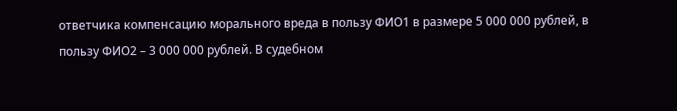ответчика компенсацию морального вреда в пользу ФИО1 в размере 5 000 000 рублей, в пользу ФИО2 – 3 000 000 рублей. В судебном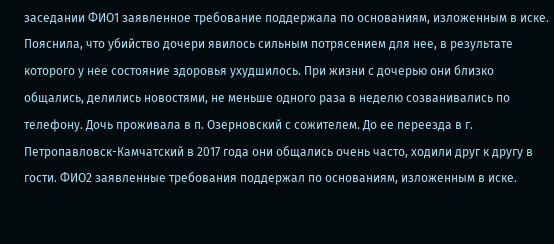заседании ФИО1 заявленное требование поддержала по основаниям, изложенным в иске. Пояснила, что убийство дочери явилось сильным потрясением для нее, в результате которого у нее состояние здоровья ухудшилось. При жизни с дочерью они близко общались, делились новостями, не меньше одного раза в неделю созванивались по телефону. Дочь проживала в п. Озерновский с сожителем. До ее переезда в г. Петропавловск-Камчатский в 2017 года они общались очень часто, ходили друг к другу в гости. ФИО2 заявленные требования поддержал по основаниям, изложенным в иске.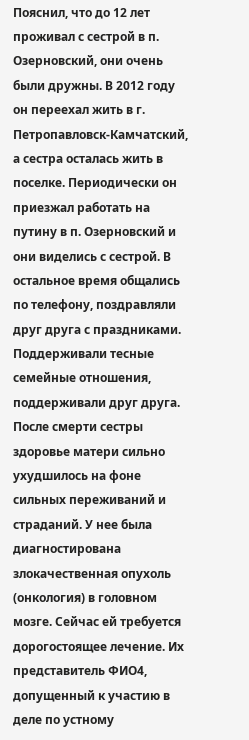Пояснил, что до 12 лет проживал с сестрой в п. Озерновский, они очень были дружны. В 2012 году он переехал жить в г. Петропавловск-Камчатский, а сестра осталась жить в поселке. Периодически он приезжал работать на путину в п. Озерновский и они виделись с сестрой. В остальное время общались по телефону, поздравляли друг друга с праздниками. Поддерживали тесные семейные отношения, поддерживали друг друга. После смерти сестры здоровье матери сильно ухудшилось на фоне сильных переживаний и страданий. У нее была диагностирована злокачественная опухоль (онкология) в головном мозге. Сейчас ей требуется дорогостоящее лечение. Их представитель ФИО4, допущенный к участию в деле по устному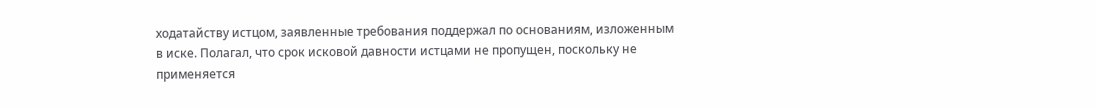ходатайству истцом, заявленные требования поддержал по основаниям, изложенным в иске. Полагал, что срок исковой давности истцами не пропущен, поскольку не применяется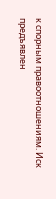к спорным правоотношениям. Иск предъявлен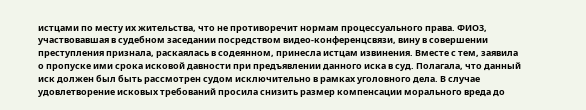истцами по месту их жительства, что не противоречит нормам процессуального права. ФИО3, участвовавшая в судебном заседании посредством видео-конференцсвязи, вину в совершении преступления признала, раскаялась в содеянном, принесла истцам извинения. Вместе с тем, заявила о пропуске ими срока исковой давности при предъявлении данного иска в суд. Полагала, что данный иск должен был быть рассмотрен судом исключительно в рамках уголовного дела. В случае удовлетворение исковых требований просила снизить размер компенсации морального вреда до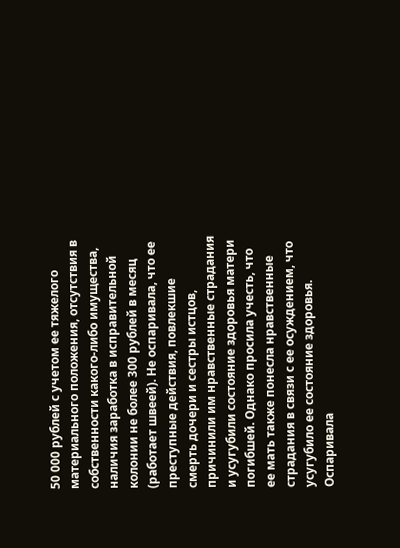50 000 рублей с учетом ее тяжелого материального положения, отсутствия в собственности какого-либо имущества, наличия заработка в исправительной колонии не более 300 рублей в месяц (работает швеей). Не оспаривала, что ее преступные действия, повлекшие смерть дочери и сестры истцов, причинили им нравственные страдания и усугубили состояние здоровья матери погибшей. Однако просила учесть, что ее мать также понесла нравственные страдания в связи с ее осуждением, что усугубило ее состояние здоровья. Оспаривала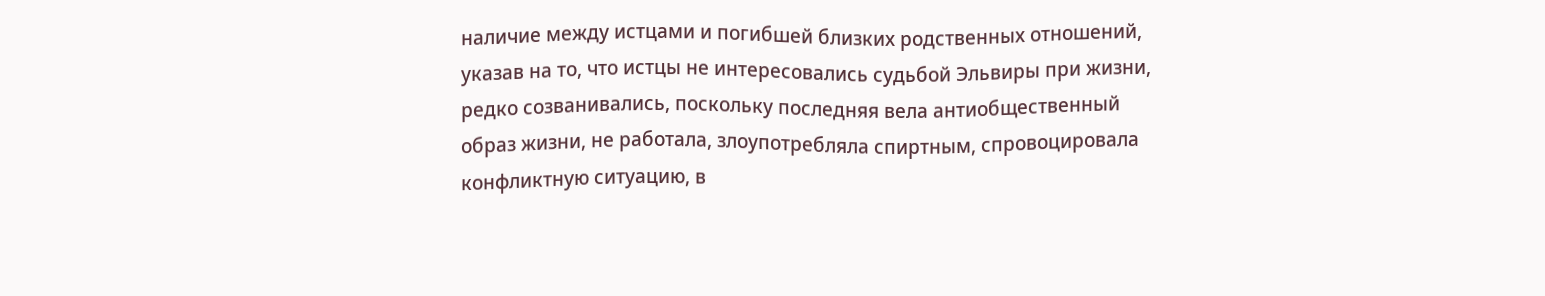наличие между истцами и погибшей близких родственных отношений, указав на то, что истцы не интересовались судьбой Эльвиры при жизни, редко созванивались, поскольку последняя вела антиобщественный образ жизни, не работала, злоупотребляла спиртным, спровоцировала конфликтную ситуацию, в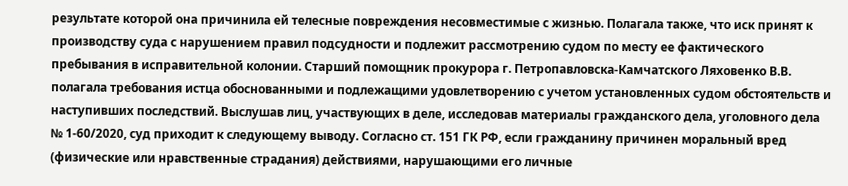результате которой она причинила ей телесные повреждения несовместимые с жизнью. Полагала также, что иск принят к производству суда с нарушением правил подсудности и подлежит рассмотрению судом по месту ее фактического пребывания в исправительной колонии. Старший помощник прокурора г. Петропавловска-Камчатского Ляховенко В.В. полагала требования истца обоснованными и подлежащими удовлетворению с учетом установленных судом обстоятельств и наступивших последствий. Выслушав лиц, участвующих в деле, исследовав материалы гражданского дела, уголовного дела № 1-60/2020, суд приходит к следующему выводу. Согласно ст. 151 ГК РФ, если гражданину причинен моральный вред (физические или нравственные страдания) действиями, нарушающими его личные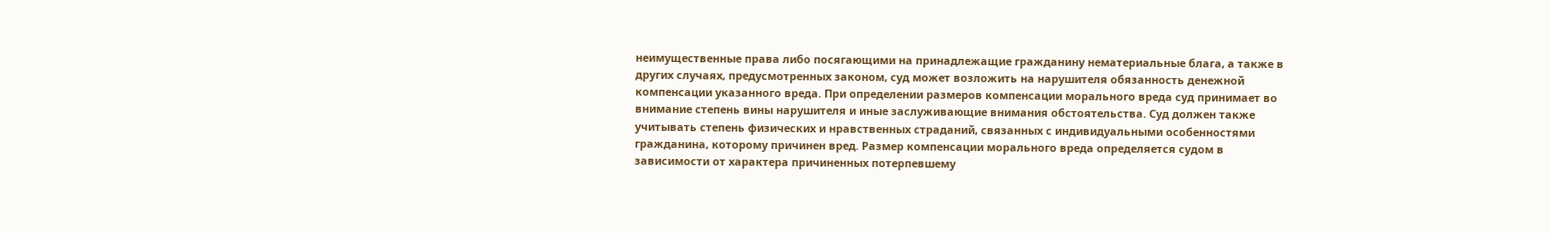неимущественные права либо посягающими на принадлежащие гражданину нематериальные блага, а также в других случаях, предусмотренных законом, суд может возложить на нарушителя обязанность денежной компенсации указанного вреда. При определении размеров компенсации морального вреда суд принимает во внимание степень вины нарушителя и иные заслуживающие внимания обстоятельства. Суд должен также учитывать степень физических и нравственных страданий, связанных с индивидуальными особенностями гражданина, которому причинен вред. Размер компенсации морального вреда определяется судом в зависимости от характера причиненных потерпевшему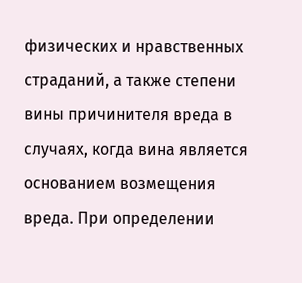физических и нравственных страданий, а также степени вины причинителя вреда в случаях, когда вина является основанием возмещения вреда. При определении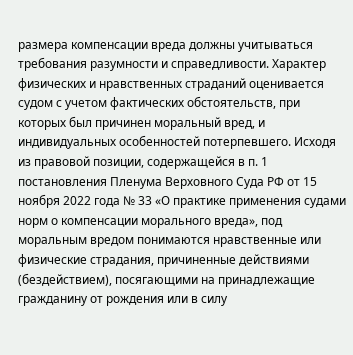размера компенсации вреда должны учитываться требования разумности и справедливости. Характер физических и нравственных страданий оценивается судом с учетом фактических обстоятельств, при которых был причинен моральный вред, и индивидуальных особенностей потерпевшего. Исходя из правовой позиции, содержащейся в п. 1 постановления Пленума Верховного Суда РФ от 15 ноября 2022 года № 33 «О практике применения судами норм о компенсации морального вреда», под моральным вредом понимаются нравственные или физические страдания, причиненные действиями (бездействием), посягающими на принадлежащие гражданину от рождения или в силу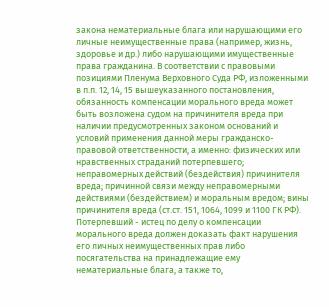закона нематериальные блага или нарушающими его личные неимущественные права (например, жизнь, здоровье и др.) либо нарушающими имущественные права гражданина. В соответствии с правовыми позициями Пленума Верховного Суда РФ, изложенными в п.п. 12, 14, 15 вышеуказанного постановления, обязанность компенсации морального вреда может быть возложена судом на причинителя вреда при наличии предусмотренных законом оснований и условий применения данной меры гражданско-правовой ответственности, а именно: физических или нравственных страданий потерпевшего; неправомерных действий (бездействия) причинителя вреда; причинной связи между неправомерными действиями (бездействием) и моральным вредом; вины причинителя вреда (ст.ст. 151, 1064, 1099 и 1100 ГК РФ). Потерпевший - истец по делу о компенсации морального вреда должен доказать факт нарушения его личных неимущественных прав либо посягательства на принадлежащие ему нематериальные блага, а также то,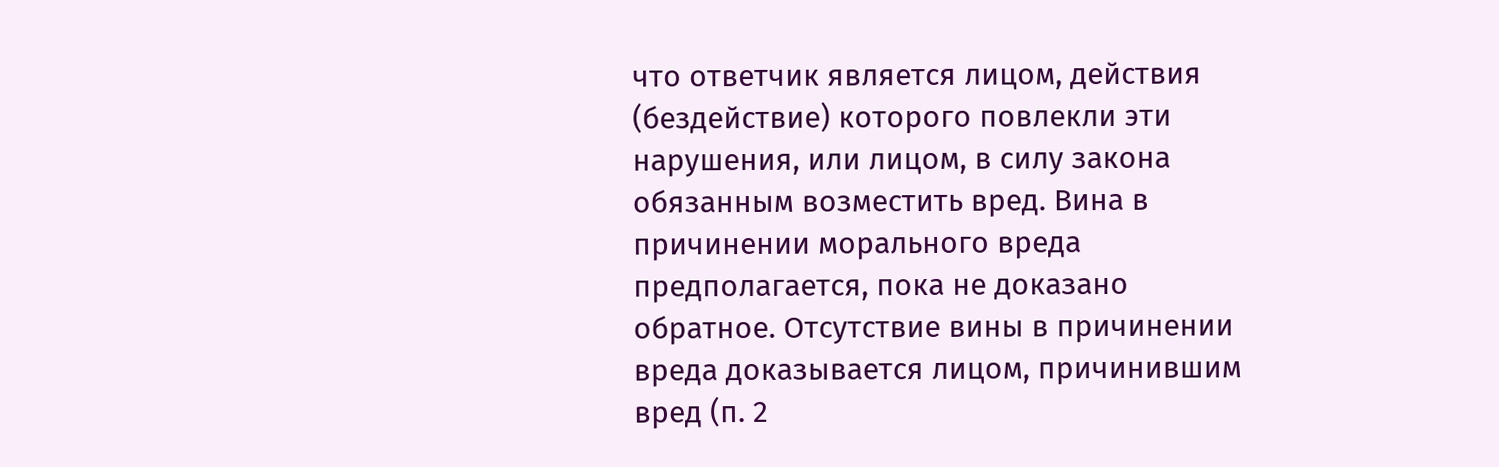что ответчик является лицом, действия (бездействие) которого повлекли эти нарушения, или лицом, в силу закона обязанным возместить вред. Вина в причинении морального вреда предполагается, пока не доказано обратное. Отсутствие вины в причинении вреда доказывается лицом, причинившим вред (п. 2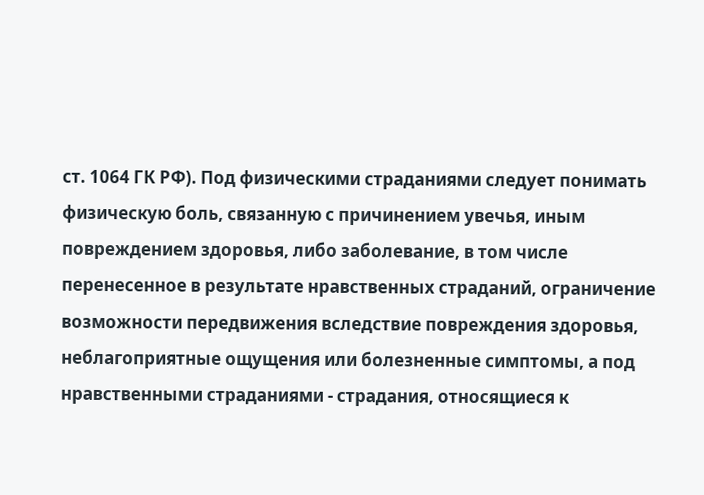ст. 1064 ГК РФ). Под физическими страданиями следует понимать физическую боль, связанную с причинением увечья, иным повреждением здоровья, либо заболевание, в том числе перенесенное в результате нравственных страданий, ограничение возможности передвижения вследствие повреждения здоровья, неблагоприятные ощущения или болезненные симптомы, а под нравственными страданиями - страдания, относящиеся к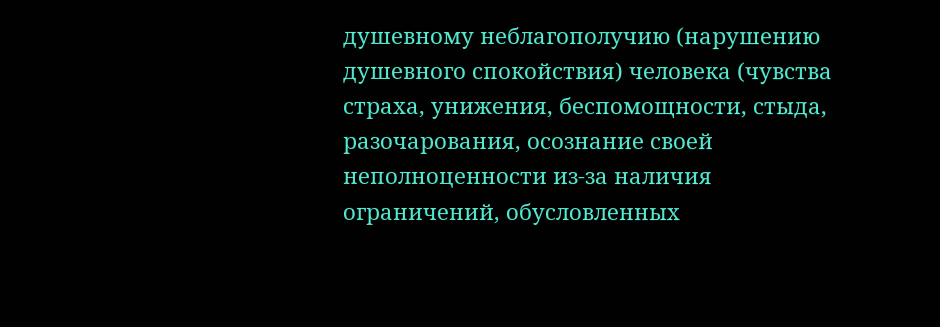душевному неблагополучию (нарушению душевного спокойствия) человека (чувства страха, унижения, беспомощности, стыда, разочарования, осознание своей неполноценности из-за наличия ограничений, обусловленных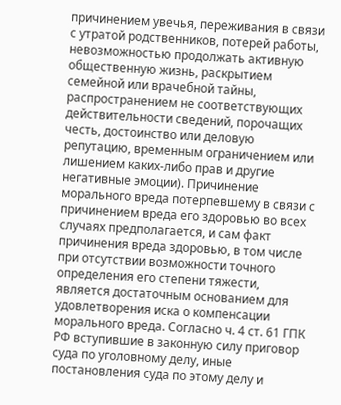причинением увечья, переживания в связи с утратой родственников, потерей работы, невозможностью продолжать активную общественную жизнь, раскрытием семейной или врачебной тайны, распространением не соответствующих действительности сведений, порочащих честь, достоинство или деловую репутацию, временным ограничением или лишением каких-либо прав и другие негативные эмоции). Причинение морального вреда потерпевшему в связи с причинением вреда его здоровью во всех случаях предполагается, и сам факт причинения вреда здоровью, в том числе при отсутствии возможности точного определения его степени тяжести, является достаточным основанием для удовлетворения иска о компенсации морального вреда. Согласно ч. 4 ст. 61 ГПК РФ вступившие в законную силу приговор суда по уголовному делу, иные постановления суда по этому делу и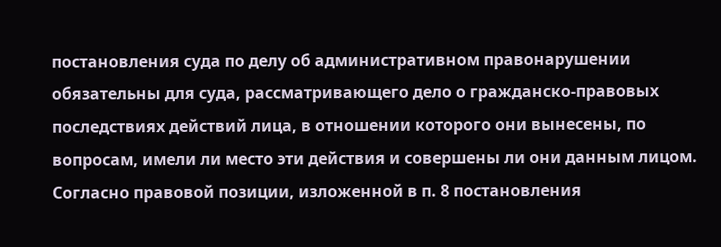постановления суда по делу об административном правонарушении обязательны для суда, рассматривающего дело о гражданско-правовых последствиях действий лица, в отношении которого они вынесены, по вопросам, имели ли место эти действия и совершены ли они данным лицом. Согласно правовой позиции, изложенной в п. 8 постановления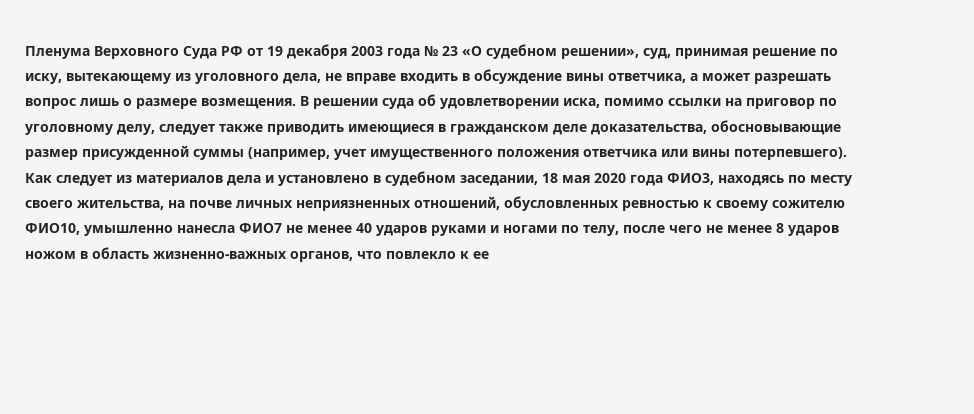Пленума Верховного Суда РФ от 19 декабря 2003 года № 23 «О судебном решении», суд, принимая решение по иску, вытекающему из уголовного дела, не вправе входить в обсуждение вины ответчика, а может разрешать вопрос лишь о размере возмещения. В решении суда об удовлетворении иска, помимо ссылки на приговор по уголовному делу, следует также приводить имеющиеся в гражданском деле доказательства, обосновывающие размер присужденной суммы (например, учет имущественного положения ответчика или вины потерпевшего). Как следует из материалов дела и установлено в судебном заседании, 18 мая 2020 года ФИО3, находясь по месту своего жительства, на почве личных неприязненных отношений, обусловленных ревностью к своему сожителю ФИО10, умышленно нанесла ФИО7 не менее 40 ударов руками и ногами по телу, после чего не менее 8 ударов ножом в область жизненно-важных органов, что повлекло к ее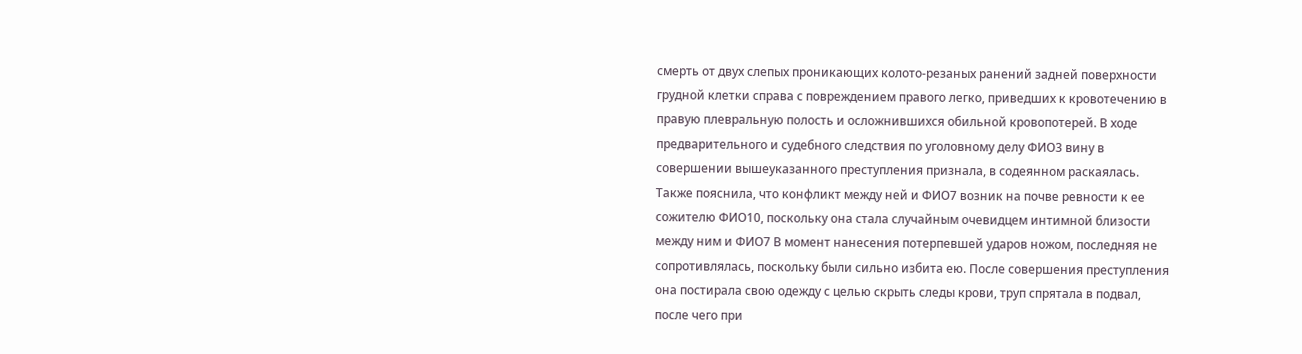смерть от двух слепых проникающих колото-резаных ранений задней поверхности грудной клетки справа с повреждением правого легко, приведших к кровотечению в правую плевральную полость и осложнившихся обильной кровопотерей. В ходе предварительного и судебного следствия по уголовному делу ФИО3 вину в совершении вышеуказанного преступления признала, в содеянном раскаялась. Также пояснила, что конфликт между ней и ФИО7 возник на почве ревности к ее сожителю ФИО10, поскольку она стала случайным очевидцем интимной близости между ним и ФИО7 В момент нанесения потерпевшей ударов ножом, последняя не сопротивлялась, поскольку были сильно избита ею. После совершения преступления она постирала свою одежду с целью скрыть следы крови, труп спрятала в подвал, после чего при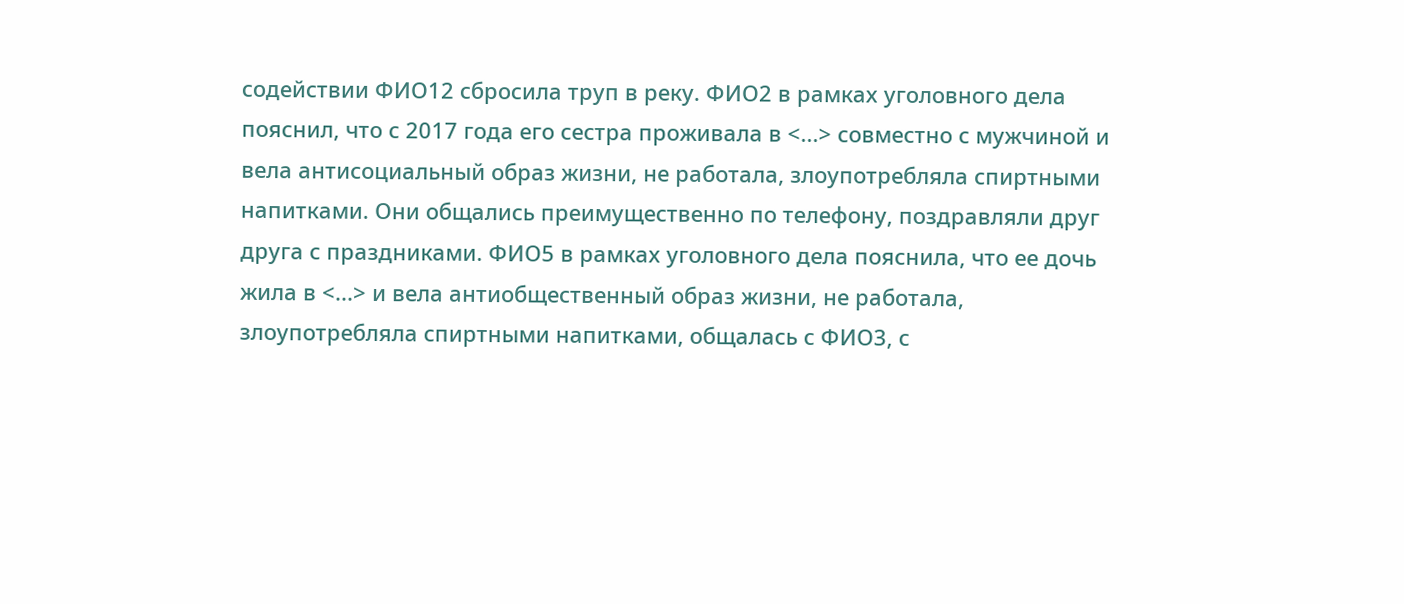содействии ФИО12 сбросила труп в реку. ФИО2 в рамках уголовного дела пояснил, что с 2017 года его сестра проживала в <...> совместно с мужчиной и вела антисоциальный образ жизни, не работала, злоупотребляла спиртными напитками. Они общались преимущественно по телефону, поздравляли друг друга с праздниками. ФИО5 в рамках уголовного дела пояснила, что ее дочь жила в <...> и вела антиобщественный образ жизни, не работала, злоупотребляла спиртными напитками, общалась с ФИО3, с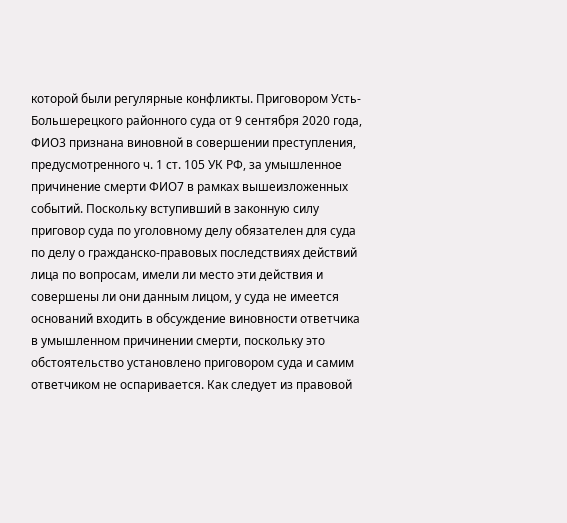которой были регулярные конфликты. Приговором Усть-Большерецкого районного суда от 9 сентября 2020 года, ФИО3 признана виновной в совершении преступления, предусмотренного ч. 1 ст. 105 УК РФ, за умышленное причинение смерти ФИО7 в рамках вышеизложенных событий. Поскольку вступивший в законную силу приговор суда по уголовному делу обязателен для суда по делу о гражданско-правовых последствиях действий лица по вопросам, имели ли место эти действия и совершены ли они данным лицом, у суда не имеется оснований входить в обсуждение виновности ответчика в умышленном причинении смерти, поскольку это обстоятельство установлено приговором суда и самим ответчиком не оспаривается. Как следует из правовой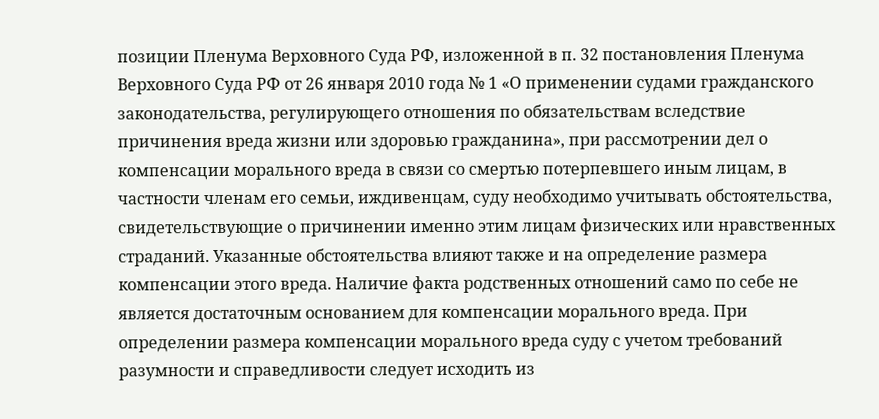позиции Пленума Верховного Суда РФ, изложенной в п. 32 постановления Пленума Верховного Суда РФ от 26 января 2010 года № 1 «О применении судами гражданского законодательства, регулирующего отношения по обязательствам вследствие причинения вреда жизни или здоровью гражданина», при рассмотрении дел о компенсации морального вреда в связи со смертью потерпевшего иным лицам, в частности членам его семьи, иждивенцам, суду необходимо учитывать обстоятельства, свидетельствующие о причинении именно этим лицам физических или нравственных страданий. Указанные обстоятельства влияют также и на определение размера компенсации этого вреда. Наличие факта родственных отношений само по себе не является достаточным основанием для компенсации морального вреда. При определении размера компенсации морального вреда суду с учетом требований разумности и справедливости следует исходить из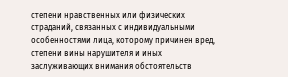степени нравственных или физических страданий, связанных с индивидуальными особенностями лица, которому причинен вред, степени вины нарушителя и иных заслуживающих внимания обстоятельств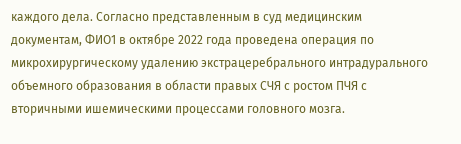каждого дела. Согласно представленным в суд медицинским документам, ФИО1 в октябре 2022 года проведена операция по микрохирургическому удалению экстрацеребрального интрадурального объемного образования в области правых СЧЯ с ростом ПЧЯ с вторичными ишемическими процессами головного мозга.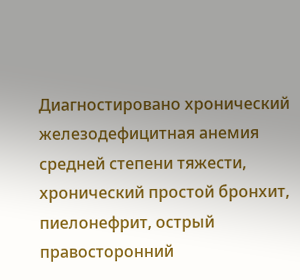Диагностировано хронический железодефицитная анемия средней степени тяжести, хронический простой бронхит, пиелонефрит, острый правосторонний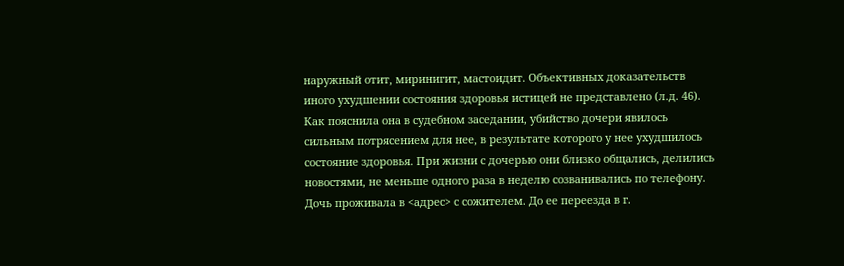наружный отит, миринигит, мастоидит. Объективных доказательств иного ухудшении состояния здоровья истицей не представлено (л.д. 46). Как пояснила она в судебном заседании, убийство дочери явилось сильным потрясением для нее, в результате которого у нее ухудшилось состояние здоровья. При жизни с дочерью они близко общались, делились новостями, не меньше одного раза в неделю созванивались по телефону. Дочь проживала в <адрес> с сожителем. До ее переезда в г.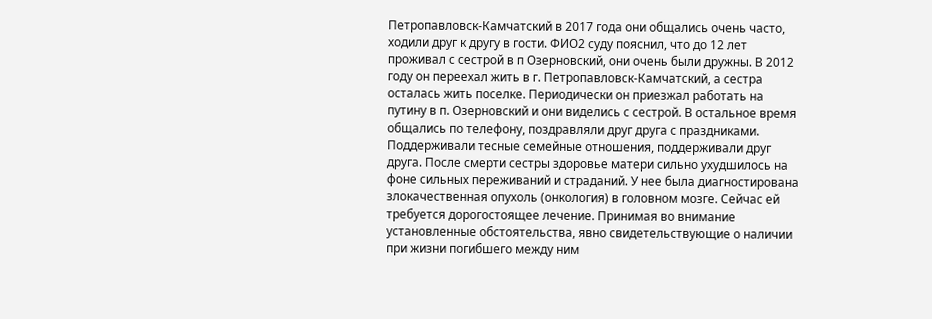Петропавловск-Камчатский в 2017 года они общались очень часто, ходили друг к другу в гости. ФИО2 суду пояснил, что до 12 лет проживал с сестрой в п Озерновский, они очень были дружны. В 2012 году он переехал жить в г. Петропавловск-Камчатский, а сестра осталась жить поселке. Периодически он приезжал работать на путину в п. Озерновский и они виделись с сестрой. В остальное время общались по телефону, поздравляли друг друга с праздниками. Поддерживали тесные семейные отношения, поддерживали друг друга. После смерти сестры здоровье матери сильно ухудшилось на фоне сильных переживаний и страданий. У нее была диагностирована злокачественная опухоль (онкология) в головном мозге. Сейчас ей требуется дорогостоящее лечение. Принимая во внимание установленные обстоятельства, явно свидетельствующие о наличии при жизни погибшего между ним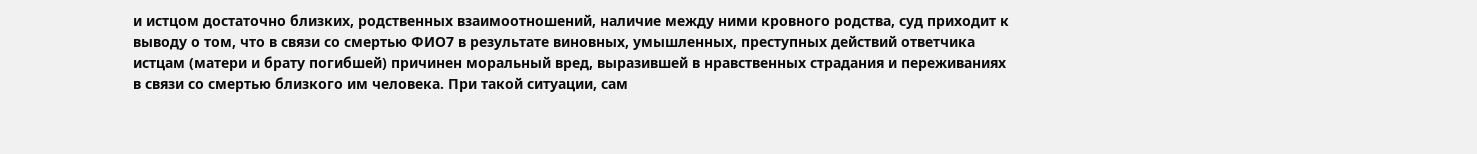и истцом достаточно близких, родственных взаимоотношений, наличие между ними кровного родства, суд приходит к выводу о том, что в связи со смертью ФИО7 в результате виновных, умышленных, преступных действий ответчика истцам (матери и брату погибшей) причинен моральный вред, выразившей в нравственных страдания и переживаниях в связи со смертью близкого им человека. При такой ситуации, сам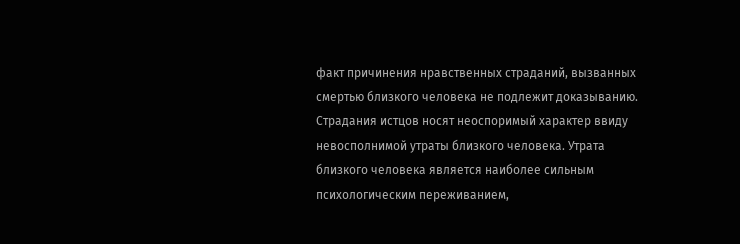факт причинения нравственных страданий, вызванных смертью близкого человека не подлежит доказыванию. Страдания истцов носят неоспоримый характер ввиду невосполнимой утраты близкого человека. Утрата близкого человека является наиболее сильным психологическим переживанием,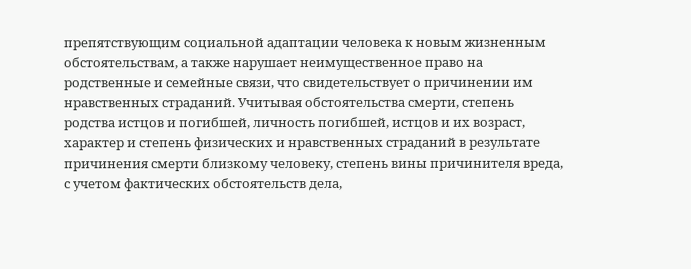препятствующим социальной адаптации человека к новым жизненным обстоятельствам, а также нарушает неимущественное право на родственные и семейные связи, что свидетельствует о причинении им нравственных страданий. Учитывая обстоятельства смерти, степень родства истцов и погибшей, личность погибшей, истцов и их возраст, характер и степень физических и нравственных страданий в результате причинения смерти близкому человеку, степень вины причинителя вреда, с учетом фактических обстоятельств дела,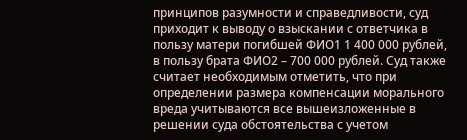принципов разумности и справедливости, суд приходит к выводу о взыскании с ответчика в пользу матери погибшей ФИО1 1 400 000 рублей, в пользу брата ФИО2 – 700 000 рублей. Суд также считает необходимым отметить, что при определении размера компенсации морального вреда учитываются все вышеизложенные в решении суда обстоятельства с учетом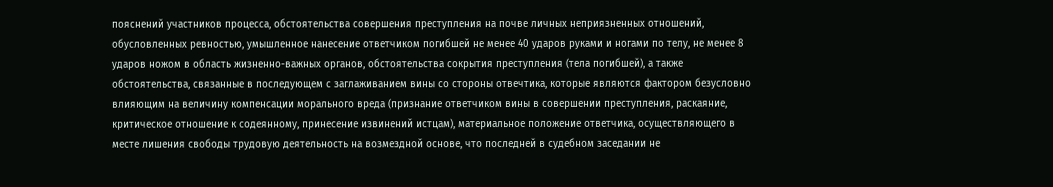пояснений участников процесса, обстоятельства совершения преступления на почве личных неприязненных отношений, обусловленных ревностью, умышленное нанесение ответчиком погибшей не менее 40 ударов руками и ногами по телу, не менее 8 ударов ножом в область жизненно-важных органов, обстоятельства сокрытия преступления (тела погибшей), а также обстоятельства, связанные в последующем с заглаживанием вины со стороны отвечтика, которые являются фактором безусловно влияющим на величину компенсации морального вреда (признание ответчиком вины в совершении преступления, раскаяние, критическое отношение к содеянному, принесение извинений истцам), материальное положение ответчика, осуществляющего в месте лишения свободы трудовую деятельность на возмездной основе, что последней в судебном заседании не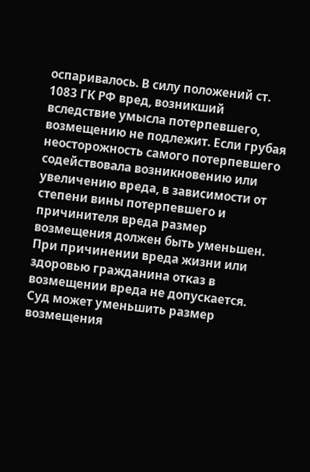оспаривалось. В силу положений ст. 1083 ГК РФ вред, возникший вследствие умысла потерпевшего, возмещению не подлежит. Если грубая неосторожность самого потерпевшего содействовала возникновению или увеличению вреда, в зависимости от степени вины потерпевшего и причинителя вреда размер возмещения должен быть уменьшен. При причинении вреда жизни или здоровью гражданина отказ в возмещении вреда не допускается. Суд может уменьшить размер возмещения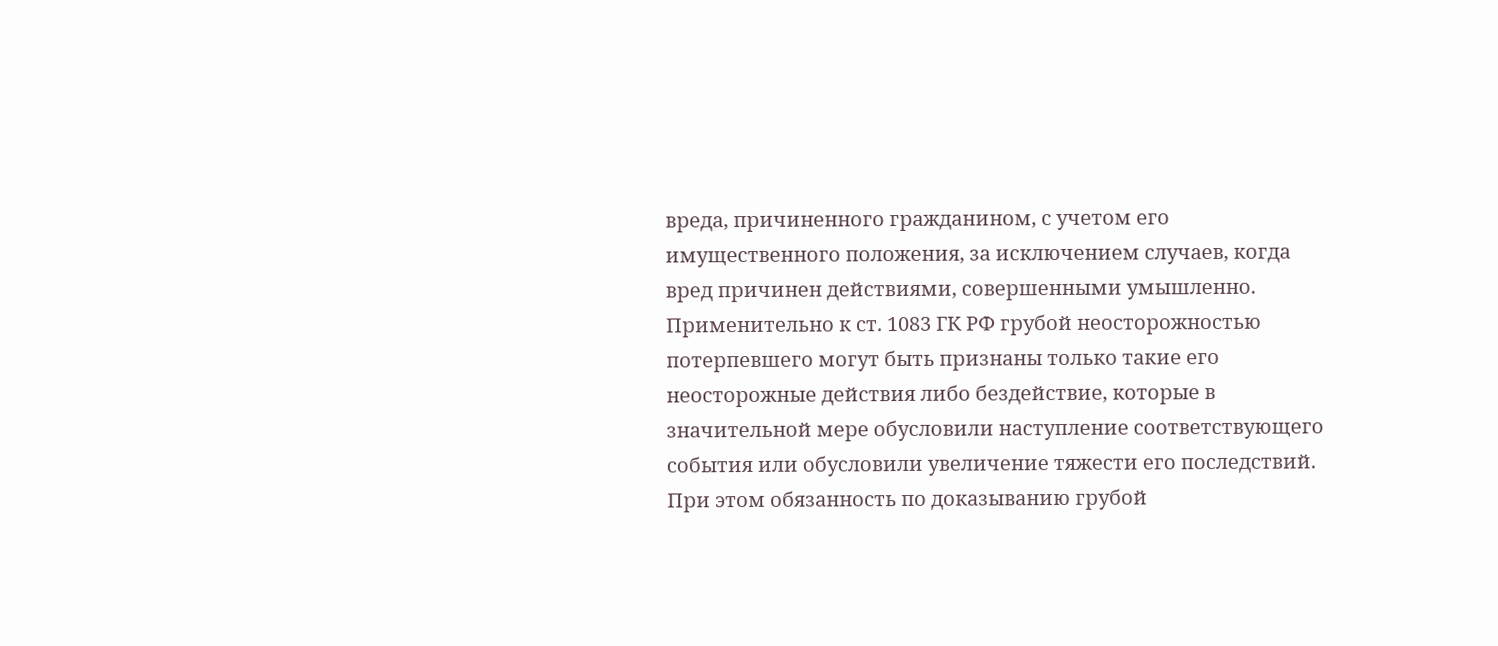вреда, причиненного гражданином, с учетом его имущественного положения, за исключением случаев, когда вред причинен действиями, совершенными умышленно. Применительно к ст. 1083 ГК РФ грубой неосторожностью потерпевшего могут быть признаны только такие его неосторожные действия либо бездействие, которые в значительной мере обусловили наступление соответствующего события или обусловили увеличение тяжести его последствий. При этом обязанность по доказыванию грубой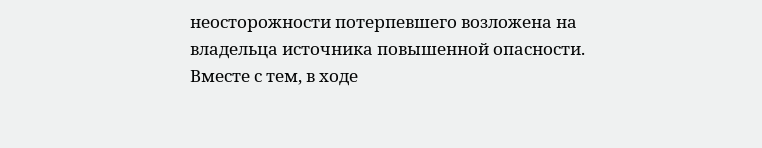неосторожности потерпевшего возложена на владельца источника повышенной опасности. Вместе с тем, в ходе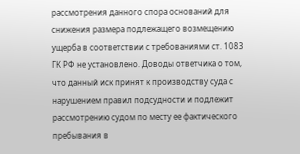рассмотрения данного спора оснований для снижения размера подлежащего возмещению ущерба в соответствии с требованиями ст. 1083 ГК РФ не установлено. Доводы ответчика о том, что данный иск принят к производству суда с нарушением правил подсудности и подлежит рассмотрению судом по месту ее фактического пребывания в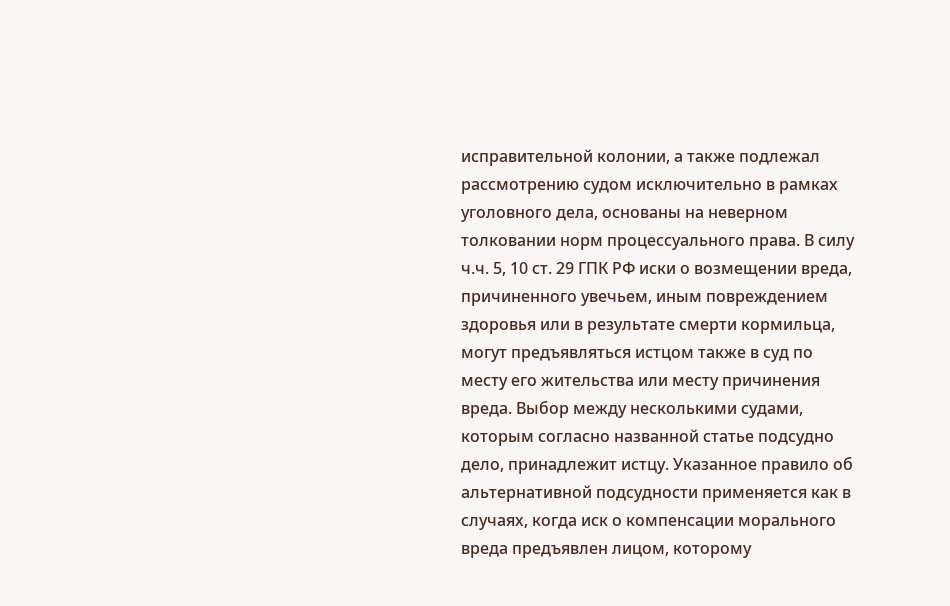исправительной колонии, а также подлежал рассмотрению судом исключительно в рамках уголовного дела, основаны на неверном толковании норм процессуального права. В силу ч.ч. 5, 10 ст. 29 ГПК РФ иски о возмещении вреда, причиненного увечьем, иным повреждением здоровья или в результате смерти кормильца, могут предъявляться истцом также в суд по месту его жительства или месту причинения вреда. Выбор между несколькими судами, которым согласно названной статье подсудно дело, принадлежит истцу. Указанное правило об альтернативной подсудности применяется как в случаях, когда иск о компенсации морального вреда предъявлен лицом, которому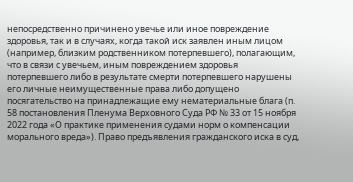непосредственно причинено увечье или иное повреждение здоровья, так и в случаях, когда такой иск заявлен иным лицом (например, близким родственником потерпевшего), полагающим, что в связи с увечьем, иным повреждением здоровья потерпевшего либо в результате смерти потерпевшего нарушены его личные неимущественные права либо допущено посягательство на принадлежащие ему нематериальные блага (п. 58 постановления Пленума Верховного Суда РФ № 33 от 15 ноября 2022 года «О практике применения судами норм о компенсации морального вреда»). Право предъявления гражданского иска в суд,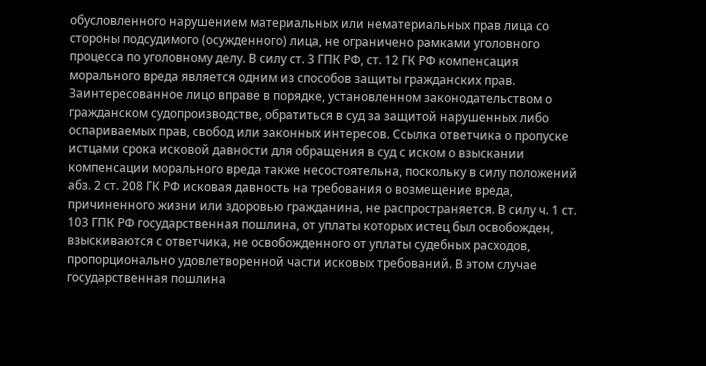обусловленного нарушением материальных или нематериальных прав лица со стороны подсудимого (осужденного) лица, не ограничено рамками уголовного процесса по уголовному делу. В силу ст. 3 ГПК РФ, ст. 12 ГК РФ компенсация морального вреда является одним из способов защиты гражданских прав. Заинтересованное лицо вправе в порядке, установленном законодательством о гражданском судопроизводстве, обратиться в суд за защитой нарушенных либо оспариваемых прав, свобод или законных интересов. Ссылка ответчика о пропуске истцами срока исковой давности для обращения в суд с иском о взыскании компенсации морального вреда также несостоятельна, поскольку в силу положений абз. 2 ст. 208 ГК РФ исковая давность на требования о возмещение вреда, причиненного жизни или здоровью гражданина, не распространяется. В силу ч. 1 ст. 103 ГПК РФ государственная пошлина, от уплаты которых истец был освобожден, взыскиваются с ответчика, не освобожденного от уплаты судебных расходов, пропорционально удовлетворенной части исковых требований. В этом случае государственная пошлина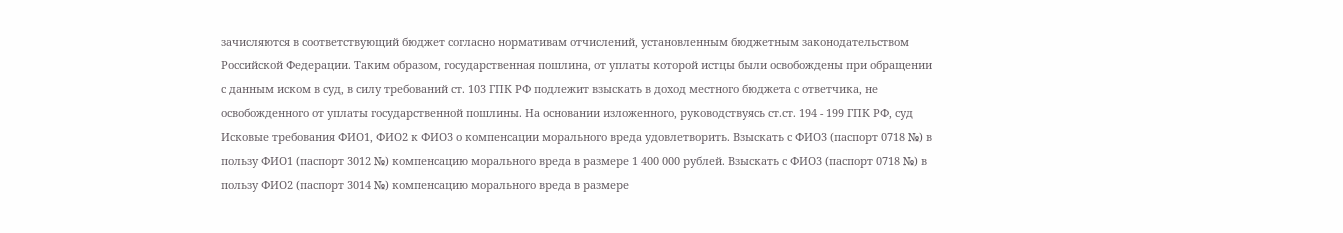зачисляются в соответствующий бюджет согласно нормативам отчислений, установленным бюджетным законодательством Российской Федерации. Таким образом, государственная пошлина, от уплаты которой истцы были освобождены при обращении с данным иском в суд, в силу требований ст. 103 ГПК РФ подлежит взыскать в доход местного бюджета с ответчика, не освобожденного от уплаты государственной пошлины. На основании изложенного, руководствуясь ст.ст. 194 - 199 ГПК РФ, суд Исковые требования ФИО1, ФИО2 к ФИО3 о компенсации морального вреда удовлетворить. Взыскать с ФИО3 (паспорт 0718 №) в пользу ФИО1 (паспорт 3012 №) компенсацию морального вреда в размере 1 400 000 рублей. Взыскать с ФИО3 (паспорт 0718 №) в пользу ФИО2 (паспорт 3014 №) компенсацию морального вреда в размере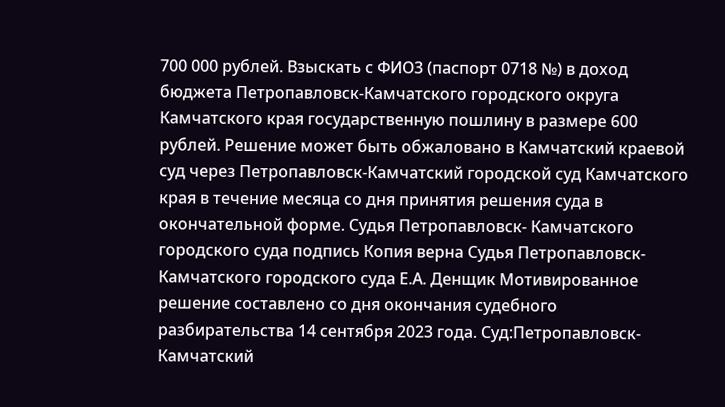700 000 рублей. Взыскать с ФИО3 (паспорт 0718 №) в доход бюджета Петропавловск-Камчатского городского округа Камчатского края государственную пошлину в размере 600 рублей. Решение может быть обжаловано в Камчатский краевой суд через Петропавловск-Камчатский городской суд Камчатского края в течение месяца со дня принятия решения суда в окончательной форме. Судья Петропавловск- Камчатского городского суда подпись Копия верна Судья Петропавловск- Камчатского городского суда Е.А. Денщик Мотивированное решение составлено со дня окончания судебного разбирательства 14 сентября 2023 года. Суд:Петропавловск-Камчатский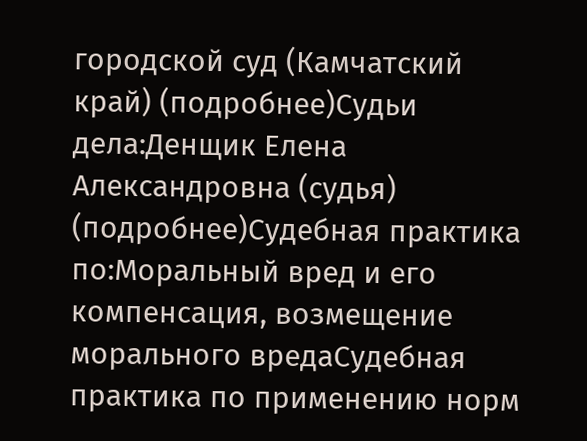городской суд (Камчатский край) (подробнее)Судьи дела:Денщик Елена Александровна (судья) (подробнее)Судебная практика по:Моральный вред и его компенсация, возмещение морального вредаСудебная практика по применению норм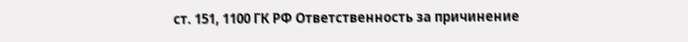ст. 151, 1100 ГК РФ Ответственность за причинение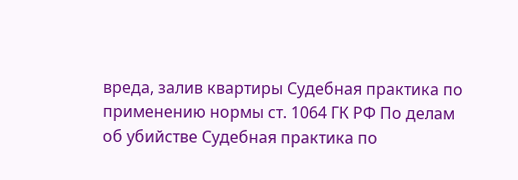вреда, залив квартиры Судебная практика по применению нормы ст. 1064 ГК РФ По делам об убийстве Судебная практика по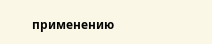применению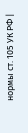нормы ст. 105 УК РФ |